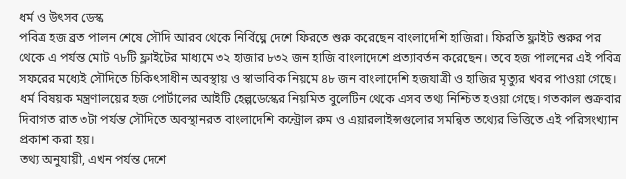ধর্ম ও উৎসব ডেস্ক
পবিত্র হজ ব্রত পালন শেষে সৌদি আরব থেকে নির্বিঘ্নে দেশে ফিরতে শুরু করেছেন বাংলাদেশি হাজিরা। ফিরতি ফ্লাইট শুরুর পর থেকে এ পর্যন্ত মোট ৭৮টি ফ্লাইটের মাধ্যমে ৩২ হাজার ৮৩২ জন হাজি বাংলাদেশে প্রত্যাবর্তন করেছেন। তবে হজ পালনের এই পবিত্র সফরের মধ্যেই সৌদিতে চিকিৎসাধীন অবস্থায় ও স্বাভাবিক নিয়মে ৪৮ জন বাংলাদেশি হজযাত্রী ও হাজির মৃত্যুর খবর পাওয়া গেছে।
ধর্ম বিষয়ক মন্ত্রণালয়ের হজ পোর্টালের আইটি হেল্পডেস্কের নিয়মিত বুলেটিন থেকে এসব তথ্য নিশ্চিত হওয়া গেছে। গতকাল শুক্রবার দিবাগত রাত ৩টা পর্যন্ত সৌদিতে অবস্থানরত বাংলাদেশি কন্ট্রোল রুম ও এয়ারলাইন্সগুলোর সমন্বিত তথ্যের ভিত্তিতে এই পরিসংখ্যান প্রকাশ করা হয়।
তথ্য অনুযায়ী, এখন পর্যন্ত দেশে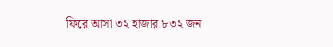ফিরে আসা ৩২ হাজার ৮৩২ জন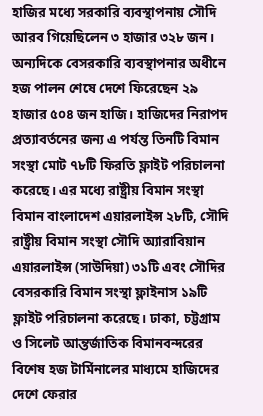হাজির মধ্যে সরকারি ব্যবস্থাপনায় সৌদি আরব গিয়েছিলেন ৩ হাজার ৩২৮ জন। অন্যদিকে বেসরকারি ব্যবস্থাপনার অধীনে হজ পালন শেষে দেশে ফিরেছেন ২৯ হাজার ৫০৪ জন হাজি। হাজিদের নিরাপদ প্রত্যাবর্তনের জন্য এ পর্যন্ত তিনটি বিমান সংস্থা মোট ৭৮টি ফিরতি ফ্লাইট পরিচালনা করেছে। এর মধ্যে রাষ্ট্রীয় বিমান সংস্থা বিমান বাংলাদেশ এয়ারলাইন্স ২৮টি, সৌদি রাষ্ট্রীয় বিমান সংস্থা সৌদি অ্যারাবিয়ান এয়ারলাইন্স (সাউদিয়া) ৩১টি এবং সৌদির বেসরকারি বিমান সংস্থা ফ্লাইনাস ১৯টি ফ্লাইট পরিচালনা করেছে। ঢাকা, চট্টগ্রাম ও সিলেট আন্তর্জাতিক বিমানবন্দরের বিশেষ হজ টার্মিনালের মাধ্যমে হাজিদের দেশে ফেরার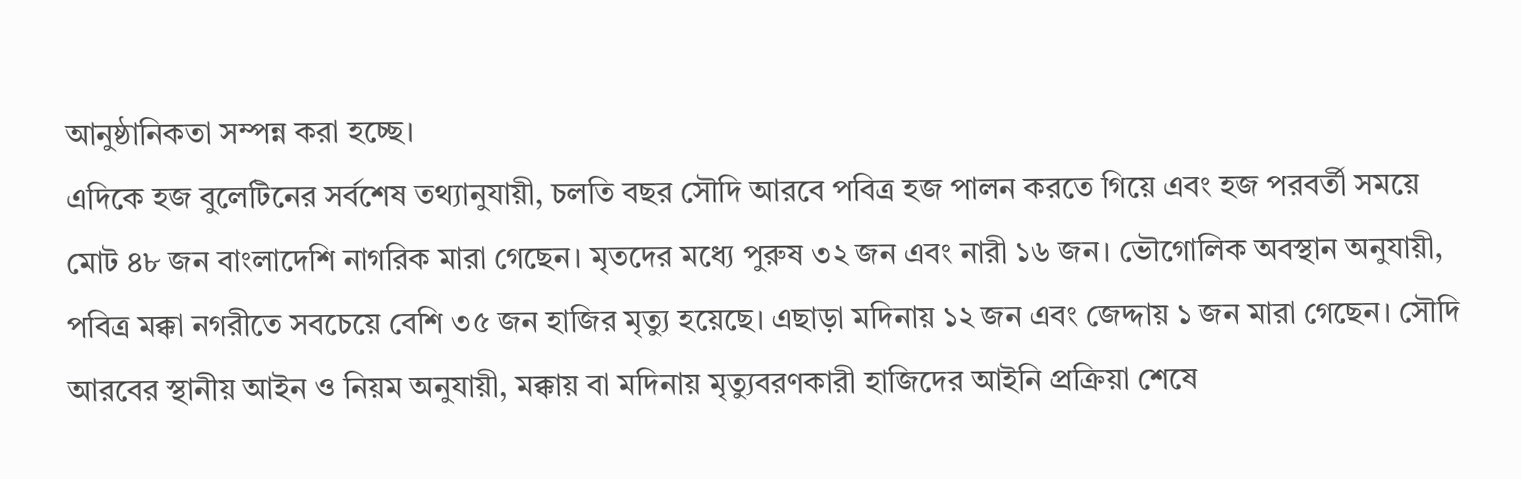আনুষ্ঠানিকতা সম্পন্ন করা হচ্ছে।
এদিকে হজ বুলেটিনের সর্বশেষ তথ্যানুযায়ী, চলতি বছর সৌদি আরবে পবিত্র হজ পালন করতে গিয়ে এবং হজ পরবর্তী সময়ে মোট ৪৮ জন বাংলাদেশি নাগরিক মারা গেছেন। মৃতদের মধ্যে পুরুষ ৩২ জন এবং নারী ১৬ জন। ভৌগোলিক অবস্থান অনুযায়ী, পবিত্র মক্কা নগরীতে সবচেয়ে বেশি ৩৫ জন হাজির মৃত্যু হয়েছে। এছাড়া মদিনায় ১২ জন এবং জেদ্দায় ১ জন মারা গেছেন। সৌদি আরবের স্থানীয় আইন ও নিয়ম অনুযায়ী, মক্কায় বা মদিনায় মৃত্যুবরণকারী হাজিদের আইনি প্রক্রিয়া শেষে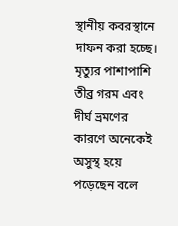স্থানীয় কবরস্থানে দাফন করা হচ্ছে।
মৃত্যুর পাশাপাশি তীব্র গরম এবং দীর্ঘ ভ্রমণের কারণে অনেকেই অসুস্থ হয়ে পড়েছেন বলে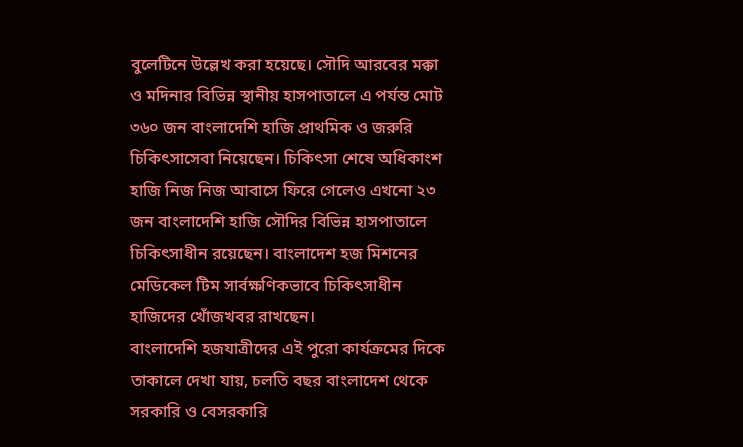বুলেটিনে উল্লেখ করা হয়েছে। সৌদি আরবের মক্কা ও মদিনার বিভিন্ন স্থানীয় হাসপাতালে এ পর্যন্ত মোট ৩৬০ জন বাংলাদেশি হাজি প্রাথমিক ও জরুরি চিকিৎসাসেবা নিয়েছেন। চিকিৎসা শেষে অধিকাংশ হাজি নিজ নিজ আবাসে ফিরে গেলেও এখনো ২৩ জন বাংলাদেশি হাজি সৌদির বিভিন্ন হাসপাতালে চিকিৎসাধীন রয়েছেন। বাংলাদেশ হজ মিশনের মেডিকেল টিম সার্বক্ষণিকভাবে চিকিৎসাধীন হাজিদের খোঁজখবর রাখছেন।
বাংলাদেশি হজযাত্রীদের এই পুরো কার্যক্রমের দিকে তাকালে দেখা যায়, চলতি বছর বাংলাদেশ থেকে সরকারি ও বেসরকারি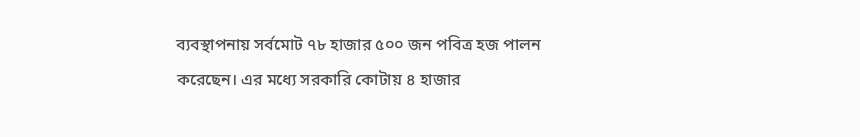ব্যবস্থাপনায় সর্বমোট ৭৮ হাজার ৫০০ জন পবিত্র হজ পালন করেছেন। এর মধ্যে সরকারি কোটায় ৪ হাজার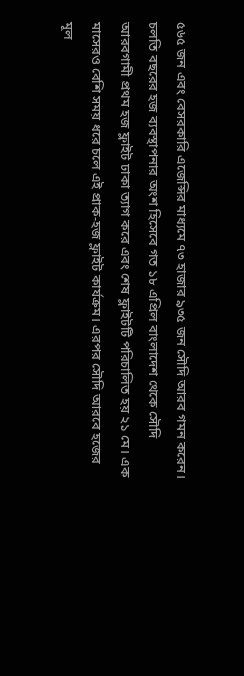৫৬৫ জন এবং বেসরকারি এজেন্সির মাধ্যমে ৭৩ হাজার ৯৩৫ জন সৌদি আরব গমন করেন।
চলতি বছরের হজ ব্যবস্থাপনার অংশ হিসেবে গত ১৮ এপ্রিল বাংলাদেশ থেকে সৌদি আরবগামী প্রথম হজ ফ্লাইট ঢাকা ত্যাগ করে এবং শেষ ফ্লাইটটি পরিচালিত হয় ২১ মে। এক মাসেরও বেশি সময় ধরে চলে এই প্রাক-হজ ফ্লাইট কার্যক্রম। এরপর সৌদি আরবে হজের মূল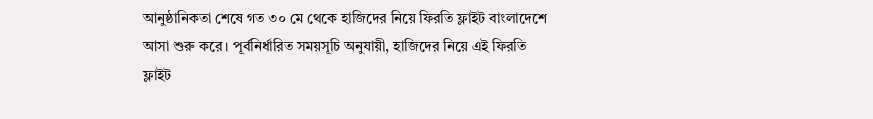আনুষ্ঠানিকতা শেষে গত ৩০ মে থেকে হাজিদের নিয়ে ফিরতি ফ্লাইট বাংলাদেশে আসা শুরু করে। পূর্বনির্ধারিত সময়সূচি অনুযায়ী, হাজিদের নিয়ে এই ফিরতি ফ্লাইট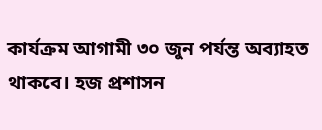কার্যক্রম আগামী ৩০ জুন পর্যন্ত অব্যাহত থাকবে। হজ প্রশাসন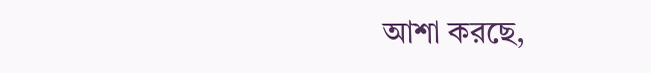আশা করছে,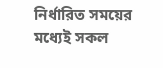নির্ধারিত সময়ের মধ্যেই সকল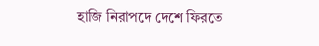হাজি নিরাপদে দেশে ফিরতে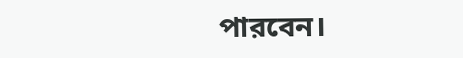পারবেন।